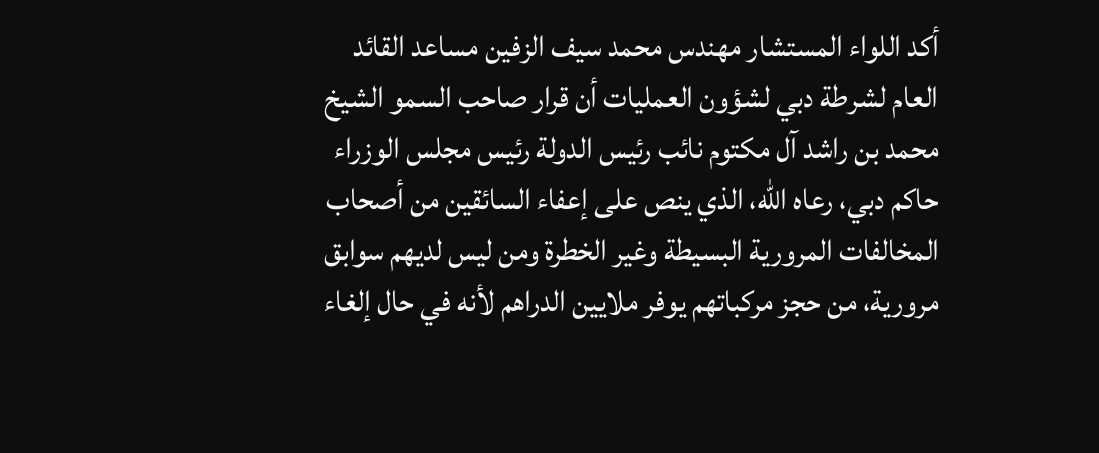أكد اللواء المستشار مهندس محمد سيف الزفين مساعد القائد العام لشرطة دبي لشؤون العمليات أن قرار صاحب السمو الشيخ محمد بن راشد آل مكتوم نائب رئيس الدولة رئيس مجلس الوزراء حاكم دبي، رعاه الله، الذي ينص على إعفاء السائقين من أصحاب المخالفات المرورية البسيطة وغير الخطرة ومن ليس لديهم سوابق مرورية، من حجز مركباتهم يوفر ملايين الدراهم لأنه في حال إلغاء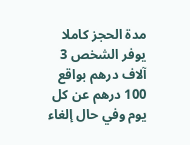مدة الحجز كاملا يوفر الشخص 3 آلاف درهم بواقع 100 درهم عن كل يوم وفي حال إلغاء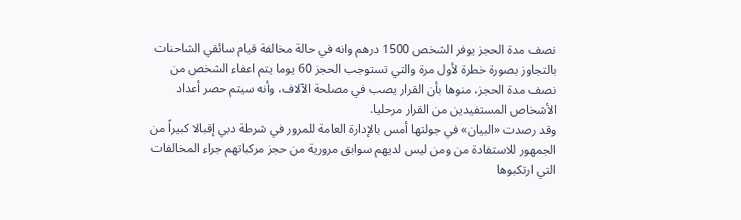نصف مدة الحجز يوفر الشخص 1500 درهم وانه في حالة مخالفة قيام سائقي الشاحنات بالتجاوز بصورة خطرة لأول مرة والتي تستوجب الحجز 60 يوما يتم اعفاء الشخص من نصف مدة الحجز، منوها بأن القرار يصب في مصلحة الآلاف، وأنه سيتم حصر أعداد الأشخاص المستفيدين من القرار مرحليا.
وقد رصدت «البيان» في جولتها أمس بالإدارة العامة للمرور في شرطة دبي إقبالا كبيراً من الجمهور للاستفادة من ومن ليس لديهم سوابق مرورية من حجز مركباتهم جراء المخالفات التي ارتكبوها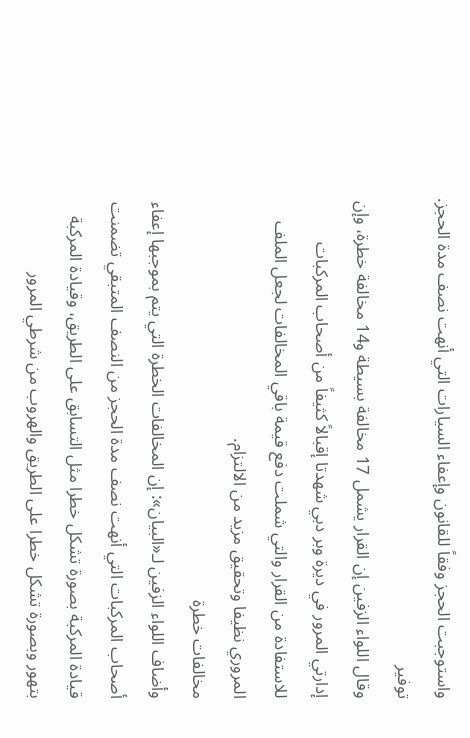واستوجبت الحجز وفقاً للقانون وإعفاء السيارات التي أنهت نصف مدة الحجز.
توفير
وقال اللواء الزفين إن القرار يشمل 17 مخالفة بسيطة و14 مخالفة خطرة، وإن إدارتي المرور في ديرة وبر دبي شهدتا إقبالاً كثيفاً من أصحاب المركبات للاستفادة من القرار والتي شملت دفع قيمة باقي المخالفات لجعل الملف المروري نظيفا وتحقيق مزيد من الالتزام.
مخالفات خطرة
وأضاف اللواء الزفين لـ«البيان»: إن المخالفات الخطرة التي يتم بموجبها إعفاء أصحاب المركبات التي أنهت نصف مدة الحجز من النصف المتبقي تضمنت قيادة المركبة بصورة تشكل خطرا مثل التسابق على الطريق، وقيادة المركبة بتهور وبصورة تشكل خطرا على الطريق والهروب من شرطي المرور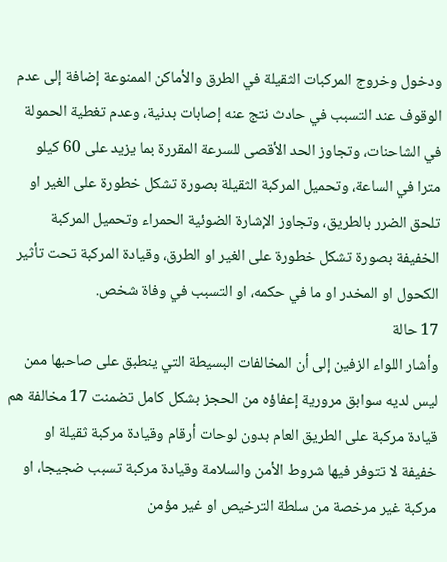ودخول وخروج المركبات الثقيلة في الطرق والأماكن الممنوعة إضافة إلى عدم الوقوف عند التسبب في حادث نتج عنه إصابات بدنية، وعدم تغطية الحمولة في الشاحنات، وتجاوز الحد الأقصى للسرعة المقررة بما يزيد على 60 كيلو مترا في الساعة، وتحميل المركبة الثقيلة بصورة تشكل خطورة على الغير او تلحق الضرر بالطريق، وتجاوز الإشارة الضوئية الحمراء وتحميل المركبة الخفيفة بصورة تشكل خطورة على الغير او الطرق، وقيادة المركبة تحت تأثير الكحول او المخدر او ما في حكمه، او التسبب في وفاة شخص.
17 حالة
وأشار اللواء الزفين إلى أن المخالفات البسيطة التي ينطبق على صاحبها ممن ليس لديه سوابق مرورية إعفاؤه من الحجز بشكل كامل تضمنت 17 مخالفة هم قيادة مركبة على الطريق العام بدون لوحات أرقام وقيادة مركبة ثقيلة او خفيفة لا تتوفر فيها شروط الأمن والسلامة وقيادة مركبة تسبب ضجيجا، او مركبة غير مرخصة من سلطة الترخيص او غير مؤمن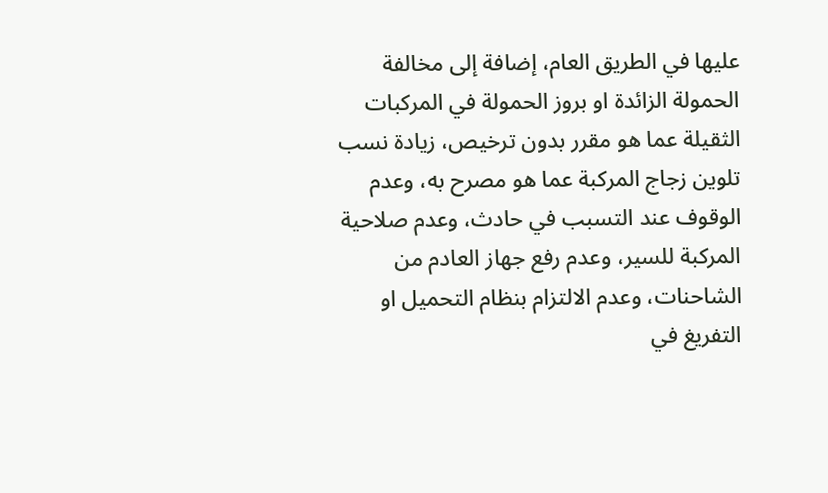عليها في الطريق العام، إضافة إلى مخالفة الحمولة الزائدة او بروز الحمولة في المركبات الثقيلة عما هو مقرر بدون ترخيص، زيادة نسب تلوين زجاج المركبة عما هو مصرح به، وعدم الوقوف عند التسبب في حادث، وعدم صلاحية المركبة للسير، وعدم رفع جهاز العادم من الشاحنات، وعدم الالتزام بنظام التحميل او التفريغ في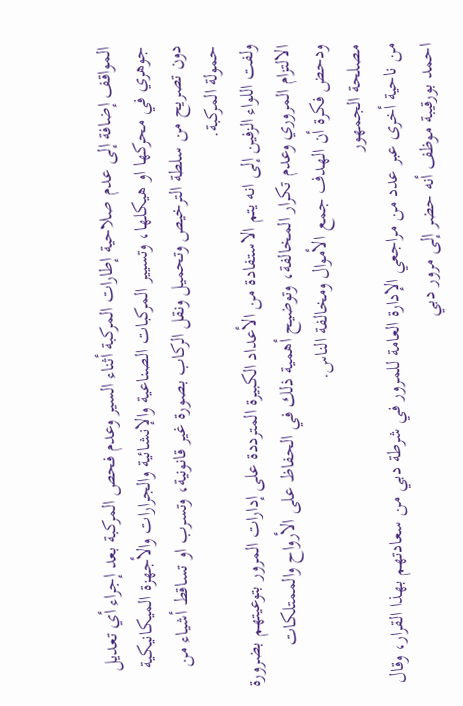المواقف إضافة إلى عدم صلاحية إطارات المركبة أثناء السير وعدم فحص المركبة بعد إجراء أي تعديل جوهري في محركها او هيكلها، وتسيير المركبات الصناعية والإنشائية والجرارات والأجهزة الميكانيكية دون تصريح من سلطة الترخيص وتحميل ونقل الركاب بصورة غير قانونية، وتسرب او تساقط أشياء من حمولة المركبة.
ولفت اللواء الزفين إلى انه يتم الاستفادة من الأعداد الكبيرة المترددة على إدارات المرور بتوعيتهم بضرورة الالتزام المروري وعدم تكرار المخالفة، وتوضيح أهمية ذلك في الحفاظ على الأرواح والممتلكات ودحض فكرة أن الهدف جمع الأموال ومخالفة الناس.
مصلحة الجمهور
من ناحية أخرى عبر عدد من مراجعي الإدارة العامة للمرور في شرطة دبي من سعادتهم بهذا القرار، وقال احمد بورقيبة موظف أنه حضر إلى مرور دبي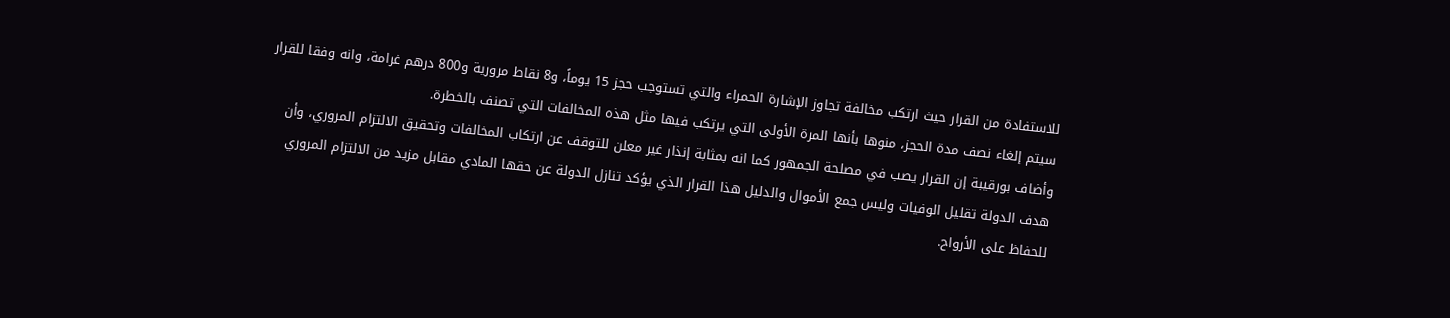للاستفادة من القرار حيث ارتكب مخالفة تجاوز الإشارة الحمراء والتي تستوجب حجز 15 يوماً، و8 نقاط مرورية و800 درهم غرامة، وانه وفقا للقرار سيتم إلغاء نصف مدة الحجز، منوها بأنها المرة الأولى التي يرتكب فيها مثل هذه المخالفات التي تصنف بالخطرة.
وأضاف بورقيبة إن القرار يصب في مصلحة الجمهور كما انه بمثابة إنذار غير معلن للتوقف عن ارتكاب المخالفات وتحقيق الالتزام المروري، وأن هدف الدولة تقليل الوفيات وليس جمع الأموال والدليل هذا القرار الذي يؤكد تنازل الدولة عن حقها المادي مقابل مزيد من الالتزام المروري للحفاظ على الأرواح.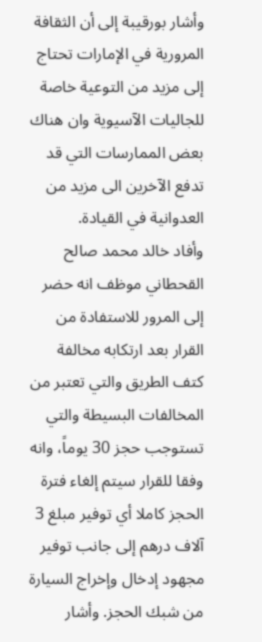وأشار بورقيبة إلى أن الثقافة المرورية في الإمارات تحتاج إلى مزيد من التوعية خاصة للجاليات الآسيوية وان هناك بعض الممارسات التي قد تدفع الآخرين الى مزيد من العدوانية في القيادة.
وأفاد خالد محمد صالح القحطاني موظف انه حضر إلى المرور للاستفادة من القرار بعد ارتكابه مخالفة كتف الطريق والتي تعتبر من المخالفات البسيطة والتي تستوجب حجز 30 يوماً، وانه وفقا للقرار سيتم إلغاء فترة الحجز كاملا أي توفير مبلغ 3 آلاف درهم إلى جانب توفير مجهود إدخال وإخراج السيارة من شبك الحجز. وأشار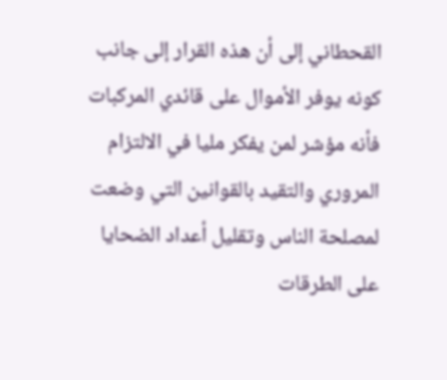القحطاني إلى أن هذه القرار إلى جانب كونه يوفر الأموال على قائدي المركبات فأنه مؤشر لمن يفكر مليا في الالتزام المروري والتقيد بالقوانين التي وضعت لمصلحة الناس وتقليل أعداد الضحايا على الطرقات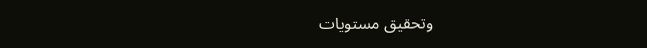وتحقيق مستويات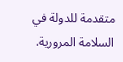متقدمة للدولة في السلامة المرورية.